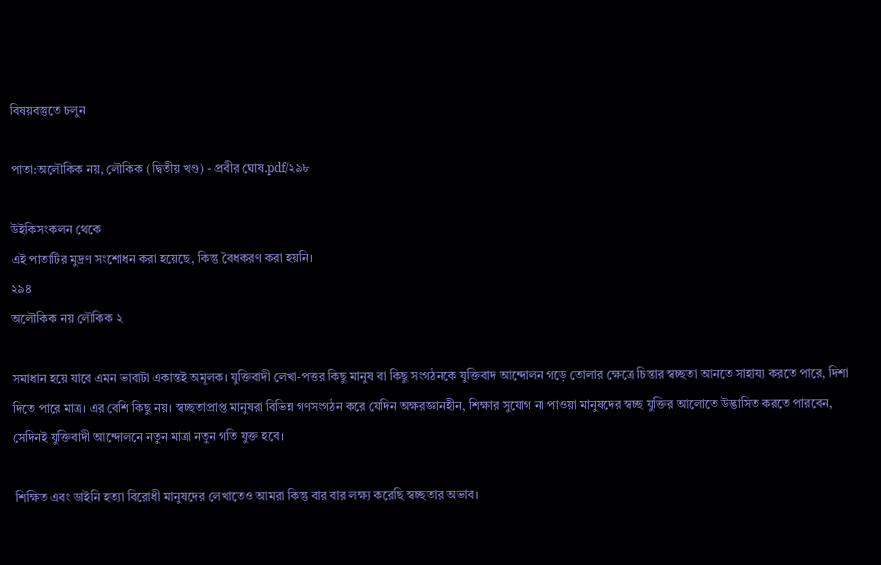বিষয়বস্তুতে চলুন

পাতা:অলৌকিক নয়, লৌকিক (দ্বিতীয় খণ্ড) - প্রবীর ঘোষ.pdf/২৯৮

উইকিসংকলন থেকে
এই পাতাটির মুদ্রণ সংশোধন করা হয়েছে, কিন্তু বৈধকরণ করা হয়নি।
২৯৪
অলৌকিক নয় লৌকিক ২

সমাধান হয়ে যাবে এমন ভাবাটা একান্তই অমূলক। যুক্তিবাদী লেখা-পত্তর কিছু মানুষ বা কিছু সংগঠনকে যুক্তিবাদ আন্দোলন গড়ে তোলার ক্ষেত্রে চিন্তার স্বচ্ছতা আনতে সাহায্য করতে পারে, দিশা দিতে পারে মাত্র। এর বেশি কিছু নয়। স্বচ্ছতাপ্রাপ্ত মানুষরা বিভিন্ন গণসংগঠন করে যেদিন অক্ষরজ্ঞানহীন, শিক্ষার সুযোগ না পাওয়া মানুষদের স্বচ্ছ যুক্তির আলোতে উদ্ভাসিত করতে পারবেন, সেদিনই যুক্তিবাদী আন্দোলনে নতুন মাত্রা নতুন গতি যুক্ত হবে।

 শিক্ষিত এবং ডাইনি হত্যা বিরোধী মানুষদের লেখাতেও আমরা কিন্তু বার বার লক্ষ্য করেছি স্বচ্ছতার অভাব।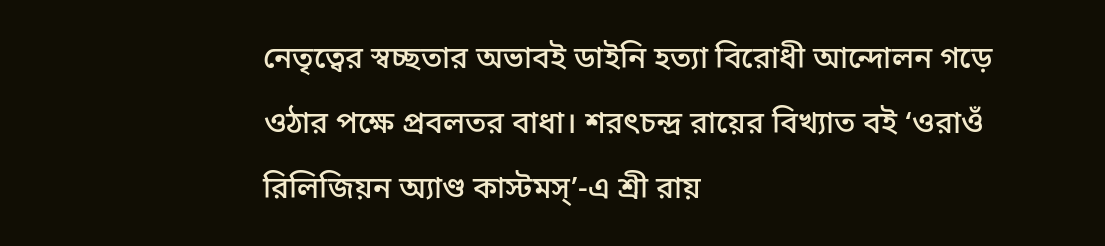নেতৃত্বের স্বচ্ছতার অভাবই ডাইনি হত্যা বিরোধী আন্দোলন গড়ে ওঠার পক্ষে প্রবলতর বাধা। শরৎচন্দ্র রায়ের বিখ্যাত বই ‘ওরাওঁ রিলিজিয়ন অ্যাণ্ড কাস্টমস্’-এ শ্রী রায়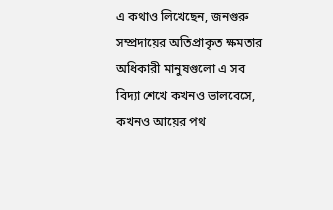এ কথাও লিখেছেন, জনগুরু সম্প্রদায়ের অতিপ্রাকৃত ক্ষমতার অধিকারী মানুষগুলো এ সব বিদ্যা শেখে কখনও ভালবেসে, কখনও আয়ের পথ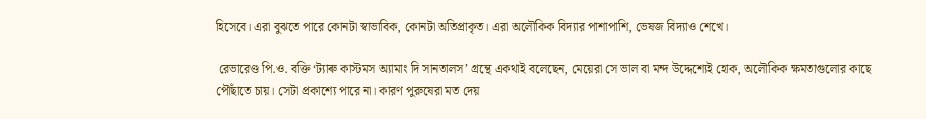হিসেবে। এরা বুঝতে পারে কোনটা স্বাভাবিক, কোনটা অতিপ্রাকৃত। এরা অলৌকিক বিদ্যার পাশাপাশি, ভেষজ বিদ্যাও শেখে।

 রেভারেণ্ড পি.ও. বক্তি ‘ট্যাৰু কাস্টমস অ্যামাং দি সানতালস’ গ্রন্থে একথাই বলেছেন, মেয়েরা সে ভাল বা মন্দ উদ্দেশ্যেই হোক, অলৌকিক ক্ষমতাগুলোর কাছে পৌঁছাতে চায়। সেটা প্রকাশ্যে পারে না। কারণ পুরুষেরা মত দেয়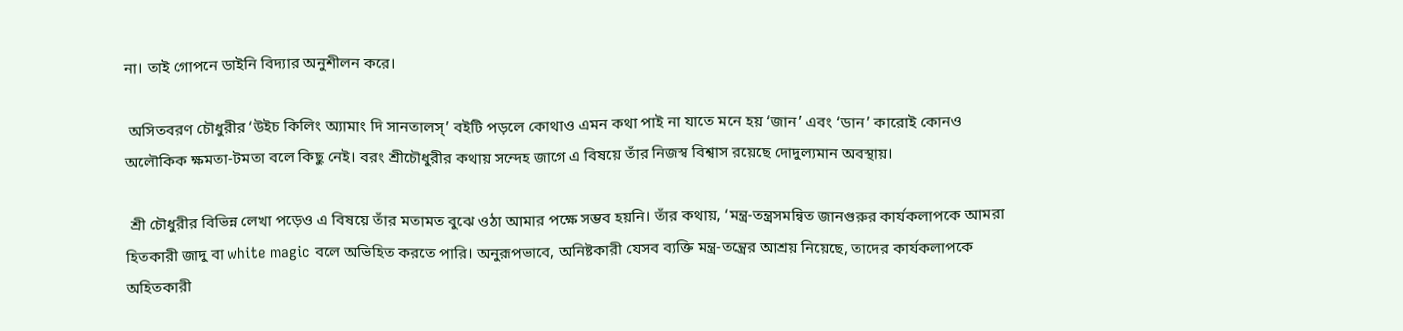না। তাই গোপনে ডাইনি বিদ্যার অনুশীলন করে।

 অসিতবরণ চৌধুরীর ‘উইচ কিলিং অ্যামাং দি সানতালস্’ বইটি পড়লে কোথাও এমন কথা পাই না যাতে মনে হয় ‘জান’ এবং ‘ডান’ কারোই কোনও অলৌকিক ক্ষমতা-টমতা বলে কিছু নেই। বরং শ্রীচৌধুরীর কথায় সন্দেহ জাগে এ বিষয়ে তাঁর নিজস্ব বিশ্বাস রয়েছে দোদুল্যমান অবস্থায়।

 শ্রী চৌধুরীর বিভিন্ন লেখা পড়েও এ বিষয়ে তাঁর মতামত বুঝে ওঠা আমার পক্ষে সম্ভব হয়নি। তাঁর কথায়, ‘মন্ত্র-তন্ত্রসমন্বিত জানগুরুর কার্যকলাপকে আমরা হিতকারী জাদু বা white magic বলে অভিহিত করতে পারি। অনুরূপভাবে, অনিষ্টকারী যেসব ব্যক্তি মন্ত্র-তন্ত্রের আশ্রয় নিয়েছে, তাদের কার্যকলাপকে অহিতকারী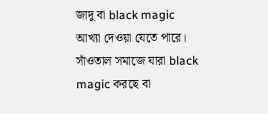জাদু বা black magic আখ্যা দেওয়া যেতে পারে। সাঁওতাল সমাজে যারা black magic করছে বা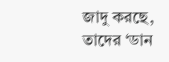জাদু করছে, তাদের ‘ডান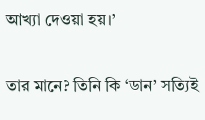আখ্যা দেওয়া হয়।’

তার মানে? তিনি কি ‘ডান’ সত্যিই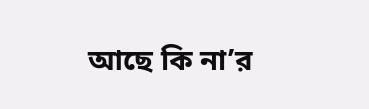আছে কি না’র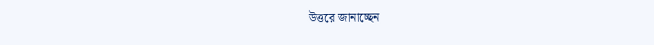উত্তরে জানাচ্ছেন